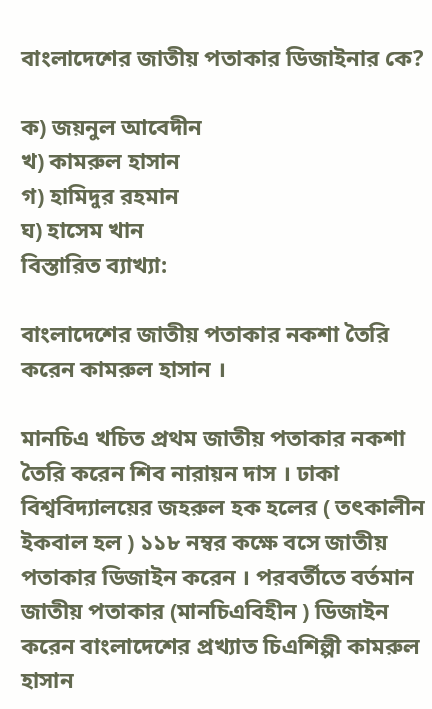বাংলাদেশের জাতীয় পতাকার ডিজাইনার কে?

ক) জয়নুল আবেদীন
খ) কামরুল হাসান
গ) হামিদুর রহমান
ঘ) হাসেম খান
বিস্তারিত ব্যাখ্যা:

বাংলাদেশের জাতীয় পতাকার নকশা তৈরি করেন কামরুল হাসান ।

মানচিএ খচিত প্রথম জাতীয় পতাকার নকশা তৈরি করেন শিব নারায়ন দাস । ঢাকা বিশ্ববিদ্যালয়ের জহরুল হক হলের ( তৎকালীন ইকবাল হল ) ১১৮ নম্বর কক্ষে বসে জাতীয় পতাকার ডিজাইন করেন । পরবর্তীতে বর্তমান জাতীয় পতাকার (মানচিএবিহীন ) ডিজাইন করেন বাংলাদেশের প্রখ্যাত চিএশিল্পী কামরুল হাসান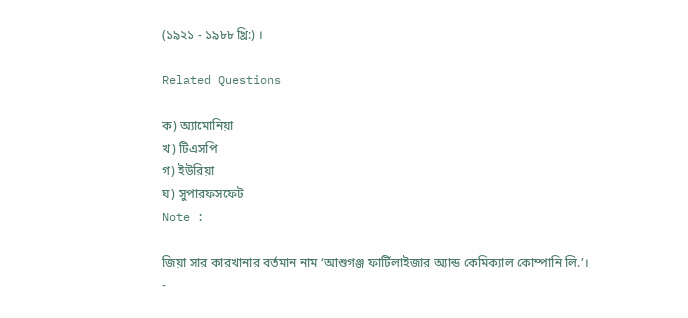(১৯২১ - ১৯৮৮ খ্রি:) ।

Related Questions

ক) অ্যামোনিয়া
খ) টিএসপি
গ) ইউরিয়া
ঘ) সুপারফসফেট
Note :

জিয়া সার কারখানার বর্তমান নাম ‘আশুগঞ্জ ফার্টিলাইজার অ্যান্ড কেমিক্যাল কোম্পানি লি.’।
-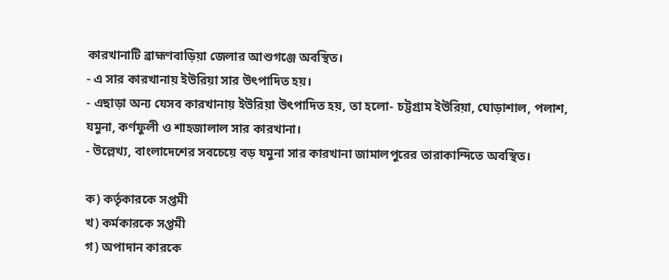কারখানাটি ব্রাহ্মণবাড়িয়া জেলার আশুগঞ্জে অবস্থিত।
- এ সার কারখানায় ইউরিয়া সার উৎপাদিত হয়।
- এছাড়া অন্য যেসব কারখানায় ইউরিয়া উৎপাদিত হয়, তা হলো- চট্টগ্রাম ইউরিয়া, ঘোড়াশাল, পলাশ, যমুনা, কর্ণফুলী ও শাহজালাল সার কারখানা।
- উল্লেখ্য, বাংলাদেশের সবচেয়ে বড় যমুনা সার কারখানা জামালপুরের তারাকান্দিতে অবস্থিত।

ক) কর্তৃকারকে সপ্তমী
খ) কর্মকারকে সপ্তমী
গ) অপাদান কারকে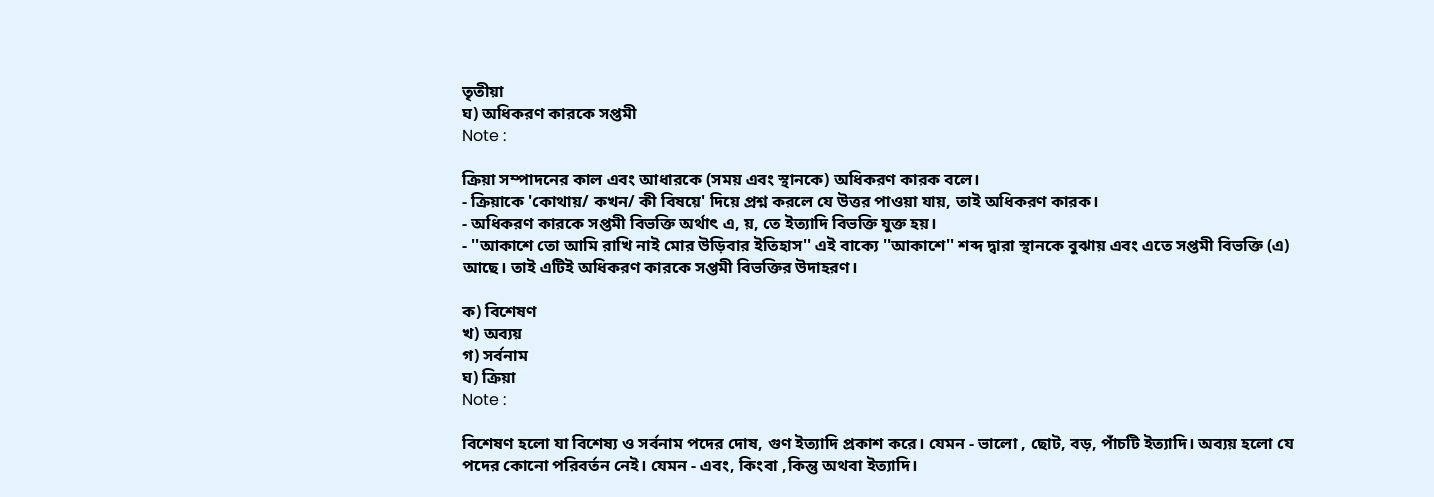তৃতীয়া
ঘ) অধিকরণ কারকে সপ্তমী
Note :

ক্রিয়া সম্পাদনের কাল এবং আধারকে (সময় এবং স্থানকে) অধিকরণ কারক বলে।
- ক্রিয়াকে 'কোথায়/ কখন/ কী বিষয়ে' দিয়ে প্রশ্ন করলে যে উত্তর পাওয়া যায়, তাই অধিকরণ কারক।
- অধিকরণ কারকে সপ্তমী বিভক্তি অর্থাৎ এ, য়, তে ইত্যাদি বিভক্তি যুক্ত হয়।
- ''আকাশে তো আমি রাখি নাই মোর উড়িবার ইতিহাস'' এই বাক্যে ''আকাশে'' শব্দ দ্বারা স্থানকে বুঝায় এবং এতে সপ্তমী বিভক্তি (এ) আছে। তাই এটিই অধিকরণ কারকে সপ্তমী বিভক্তির উদাহরণ।

ক) বিশেষণ
খ) অব্যয়
গ) সর্বনাম
ঘ) ক্রিয়া
Note :

বিশেষণ হলো যা বিশেষ্য ও সর্বনাম পদের দোষ, গুণ ইত্যাদি প্রকাশ করে। যেমন - ভালো , ছোট, বড়, পাঁচটি ইত্যাদি। অব্যয় হলো যে পদের কোনো পরিবর্তন নেই। যেমন - এবং, কিংবা ,কিন্তু অথবা ইত্যাদি।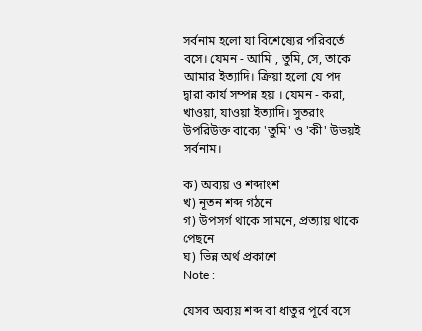সর্বনাম হলো যা বিশেষ্যের পরিবর্তে বসে। যেমন - আমি , তুমি, সে, তাকে আমার ইত্যাদি। ক্রিয়া হলো যে পদ দ্বারা কার্য সম্পন্ন হয় । যেমন - করা, খাওয়া, যাওয়া ইত্যাদি। সুতরাং উপরিউক্ত বাক্যে 'তুমি' ও 'কী' উভয়ই সর্বনাম।

ক) অব্যয় ও শব্দাংশ
খ) নূতন শব্দ গঠনে
গ) উপসর্গ থাকে সামনে, প্রত্যায় থাকে পেছনে
ঘ) ভিন্ন অর্থ প্রকাশে
Note :

যেসব অব্যয় শব্দ বা ধাতুর পূর্বে বসে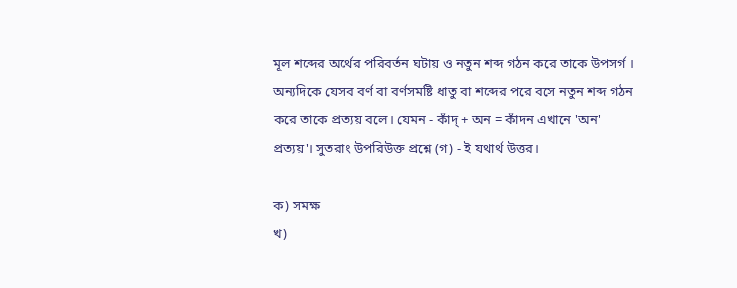মূল শব্দের অর্থের পরিবর্তন ঘটায় ও নতুন শব্দ গঠন করে তাকে উপসর্গ । অন্যদিকে যেসব বর্ণ বা বর্ণসমষ্টি ধাতু বা শব্দের পরে বসে নতুন শব্দ গঠন করে তাকে প্রত্যয় বলে। যেমন - কাঁদ্ + অন = কাঁদন এখানে 'অন' প্রত্যয়'। সুতরাং উপরিউক্ত প্রশ্নে (গ) - ই যথার্থ উত্তর।

ক) সমক্ষ
খ)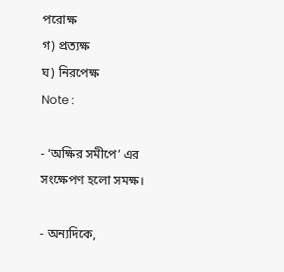পরোক্ষ
গ) প্রত্যক্ষ
ঘ) নিরপেক্ষ
Note :

- ‘অক্ষির সমীপে’ এর সংক্ষেপণ হলো সমক্ষ।

- অন্যদিকে,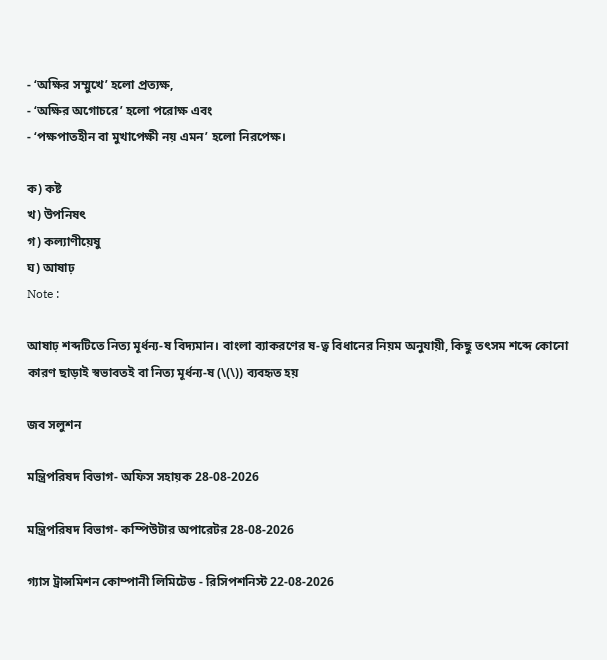- ‘অক্ষির সম্মুখে’ হলো প্রত্যক্ষ,
- ‘অক্ষির অগোচরে’ হলো পরোক্ষ এবং
- ‘পক্ষপাতহীন বা মুখাপেক্ষী নয় এমন’ হলো নিরপেক্ষ।

ক) কষ্ট
খ) উপনিষৎ
গ) কল্যাণীয়েষু
ঘ) আষাঢ়
Note :

আষাঢ় শব্দটিতে নিত্য মূর্ধন্য-ষ বিদ্যমান। বাংলা ব্যাকরণের ষ-ত্ব বিধানের নিয়ম অনুযায়ী, কিছু তৎসম শব্দে কোনো কারণ ছাড়াই স্বভাবতই বা নিত্য মূর্ধন্য-ষ (\(\)) ব্যবহৃত হয়

জব সলুশন

মন্ত্রিপরিষদ বিভাগ- অফিস সহায়ক 28-08-2026

মন্ত্রিপরিষদ বিভাগ- কম্পিউটার অপারেটর 28-08-2026

গ্যাস ট্রান্সমিশন কোম্পানী লিমিটেড - রিসিপশনিস্ট 22-08-2026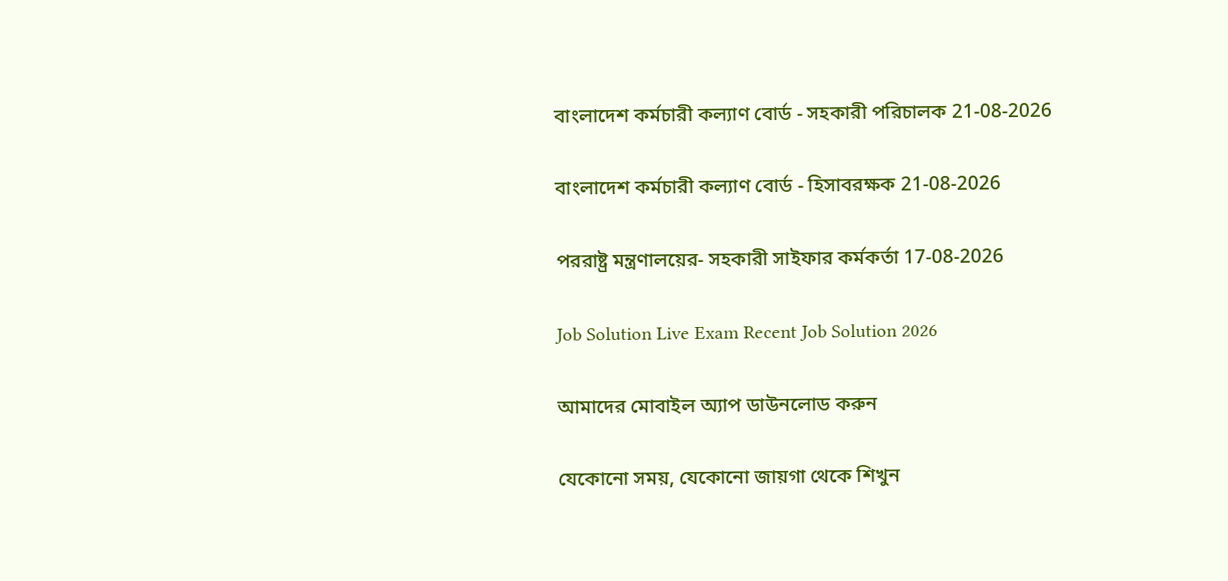বাংলাদেশ কর্মচারী কল্যাণ বোর্ড - সহকারী পরিচালক 21-08-2026

বাংলাদেশ কর্মচারী কল্যাণ বোর্ড - হিসাবরক্ষক 21-08-2026

পররাষ্ট্র মন্ত্রণালয়ের- সহকারী সাইফার কর্মকর্তা 17-08-2026

Job Solution Live Exam Recent Job Solution 2026

আমাদের মোবাইল অ্যাপ ডাউনলোড করুন

যেকোনো সময়, যেকোনো জায়গা থেকে শিখুন